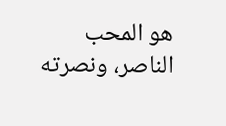هو المحب الناصر، ونصرته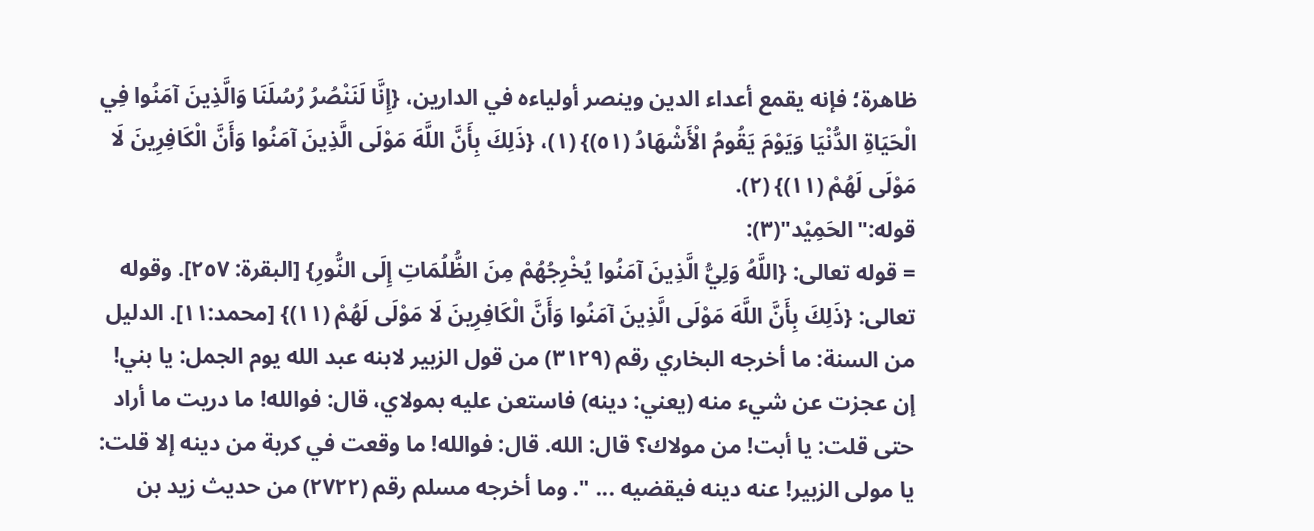ظاهرة؛ فإنه يقمع أعداء الدين وينصر أولياءه في الدارين، {إِنَّا لَنَنْصُرُ رُسُلَنَا وَالَّذِينَ آمَنُوا فِي الْحَيَاةِ الدُّنْيَا وَيَوْمَ يَقُومُ الْأَشْهَادُ (٥١)} (١)، {ذَلِكَ بِأَنَّ اللَّهَ مَوْلَى الَّذِينَ آمَنُوا وَأَنَّ الْكَافِرِينَ لَا مَوْلَى لَهُمْ (١١)} (٢).
قوله:"الحَمِيْد"(٣):
= قوله تعالى: {اللَّهُ وَلِيُّ الَّذِينَ آمَنُوا يُخْرِجُهُمْ مِنَ الظُّلُمَاتِ إِلَى النُّورِ} [البقرة: ٢٥٧]. وقوله تعالى: {ذَلِكَ بِأَنَّ اللَّهَ مَوْلَى الَّذِينَ آمَنُوا وَأَنَّ الْكَافِرِينَ لَا مَوْلَى لَهُمْ (١١)} [محمد:١١]. الدليل من السنة: ما أخرجه البخاري رقم (٣١٢٩) من قول الزبير لابنه عبد الله يوم الجمل: يا بني! إن عجزت عن شيء منه (يعني: دينه) فاستعن عليه بمولاي، قال: فوالله! ما دريت ما أراد حتى قلت: يا أبت! من مولاك؟ قال: الله. قال: فوالله! ما وقعت في كربة من دينه إلا قلت: يا مولى الزبير! عنه دينه فيقضيه ... ". وما أخرجه مسلم رقم (٢٧٢٢) من حديث زيد بن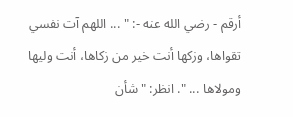أرقم - رضي الله عنه -: " ... اللهم آت نفسي تقواها، وزكها أنت خير من زكاها، أنت وليها ومولاها ... ". انظر: "شأن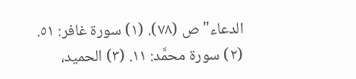الدعاء" ص (٧٨). (١) سورة غافر: ٥١. (٢) سورة محمَّد: ١١. (٣) الحميد،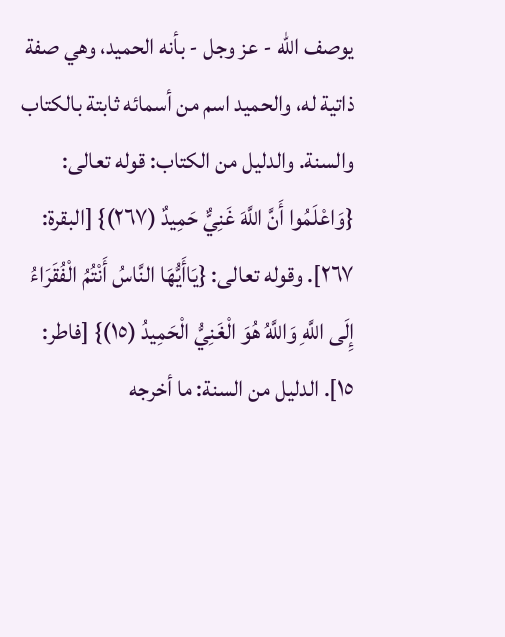يوصف الله - عز وجل - بأنه الحميد، وهي صفة ذاتية له، والحميد اسم من أسمائه ثابتة بالكتاب والسنة. والدليل من الكتاب: قوله تعالى: {وَاعْلَمُوا أَنَّ اللَّهَ غَنِيٌّ حَمِيدٌ (٢٦٧)} [البقرة: ٢٦٧]. وقوله تعالى: {يَاأَيُّهَا النَّاسُ أَنْتُمُ الْفُقَرَاءُ إِلَى اللَّهِ وَاللَّهُ هُوَ الْغَنِيُّ الْحَمِيدُ (١٥)} [فاطر: ١٥]. الدليل من السنة: ما أخرجه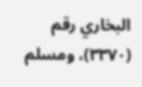البخاري رقم (٣٣٧٠)، ومسلم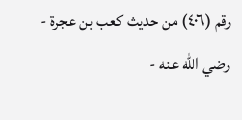رقم (٤٠٦) من حديث كعب بن عجرة - رضي الله عنه -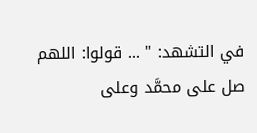في التشهد: " ... قولوا: اللهم صل على محمَّد وعلى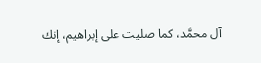آل محمَّد، كما صليت على إبراهيم، إنك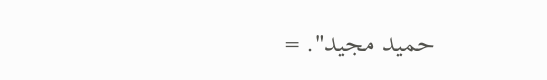حميد مجيد". =